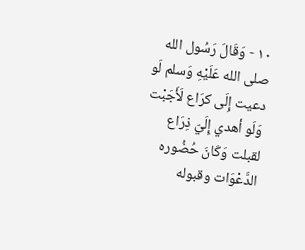١٠ - وَقَالَ رَسُول الله صلى الله عَلَيْهِ وَسلم لَو دعيت إِلَى كرَاع لَأَجَبْت وَلَو أهدي إِلَيّ ذِرَاع لقبلت وَكَانَ حُضُوره الدَّعْوَات وقبوله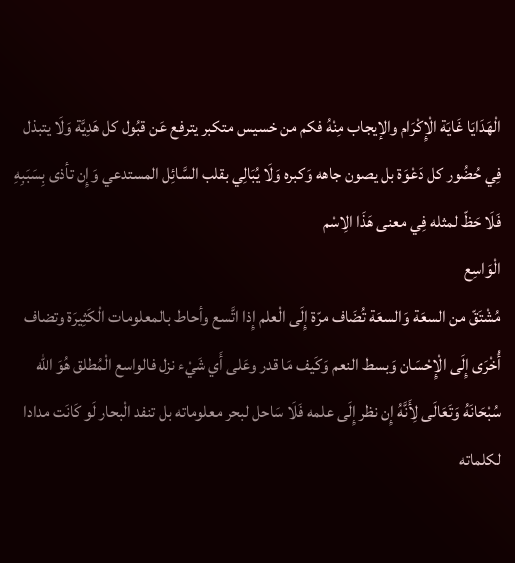الْهَدَايَا غَايَة الْإِكْرَام والإيجاب مِنْهُ فكم من خسيس متكبر يترفع عَن قبُول كل هَدِيَّة وَلَا يتبذل فِي حُضُور كل دَعْوَة بل يصون جاهه وَكبره وَلَا يُبَالِي بقلب السَّائِل المستدعي وَإِن تأذى بِسَبَبِهِ فَلَا حَظّ لمثله فِي معنى هَذَا الِاسْم
الْوَاسِع
مُشْتَقّ من السعَة وَالسعَة تُضَاف مرّة إِلَى الْعلم إِذا اتَّسع وأحاط بالمعلومات الْكَثِيرَة وتضاف أُخْرَى إِلَى الْإِحْسَان وَبسط النعم وَكَيف مَا قدر وعَلى أَي شَيْء نزل فالواسع الْمُطلق هُوَ الله سُبْحَانَهُ وَتَعَالَى لِأَنَّهُ إِن نظر إِلَى علمه فَلَا سَاحل لبحر معلوماته بل تنفد الْبحار لَو كَانَت مدادا لكلماته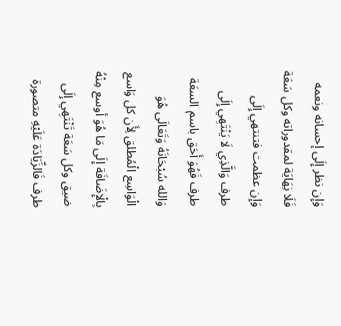وَإِن نظر إِلَى إحسانه ونعمه فَلَا نِهَايَة لمقدوراته وكل سَعَة وَإِن عظمت فتنتهي إِلَى طرف وَالَّذِي لَا يَنْتَهِي إِلَى طرف فَهُوَ أَحَق باسم السعَة وَالله سُبْحَانَهُ وَتَعَالَى هُوَ الْوَاسِع الْمُطلق لِأَن كل وَاسع بِالْإِضَافَة إِلَى مَا هُوَ أوسع مِنْهُ ضيق وكل سَعَة تَنْتَهِي إِلَى طرف فَالزِّيَادَة عَلَيْهِ متصورة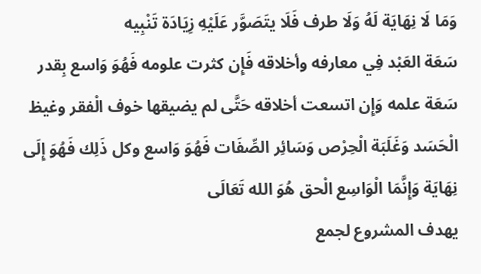وَمَا لَا نِهَايَة لَهُ وَلَا طرف فَلَا يتَصَوَّر عَلَيْهِ زِيَادَة تَنْبِيه
سَعَة العَبْد فِي معارفه وأخلاقه فَإِن كثرت علومه فَهُوَ وَاسع بِقدر سَعَة علمه وَإِن اتسعت أخلاقه حَتَّى لم يضيقها خوف الْفقر وغيظ الْحَسَد وَغَلَبَة الْحِرْص وَسَائِر الصِّفَات فَهُوَ وَاسع وكل ذَلِك فَهُوَ إِلَى نِهَايَة وَإِنَّمَا الْوَاسِع الْحق هُوَ الله تَعَالَى
يهدف المشروع لجمع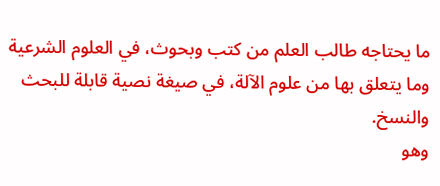ما يحتاجه طالب العلم من كتب وبحوث، في العلوم الشرعية وما يتعلق بها من علوم الآلة، في صيغة نصية قابلة للبحث والنسخ.
وهو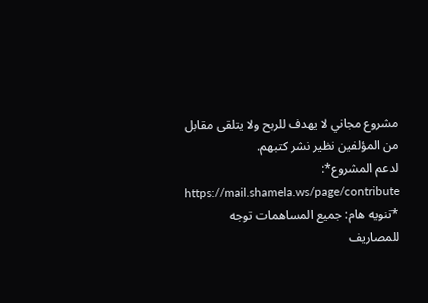مشروع مجاني لا يهدف للربح ولا يتلقى مقابل من المؤلفين نظير نشر كتبهم.
لدعم المشروع*: https://mail.shamela.ws/page/contribute
*تنويه هام: جميع المساهمات توجه للمصاريف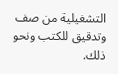التشغيلية من صف وتدقيق للكتب ونحو ذلك.